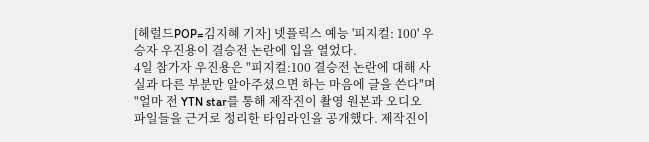[헤럴드POP=김지혜 기자] 넷플릭스 예능 '피지컬: 100' 우승자 우진용이 결승전 논란에 입을 열었다.
4일 참가자 우진용은 "피지컬:100 결승전 논란에 대해 사실과 다른 부분만 알아주셨으면 하는 마음에 글을 쓴다"며 "얼마 전 YTN star를 통해 제작진이 촬영 원본과 오디오 파일들을 근거로 정리한 타임라인을 공개했다. 제작진이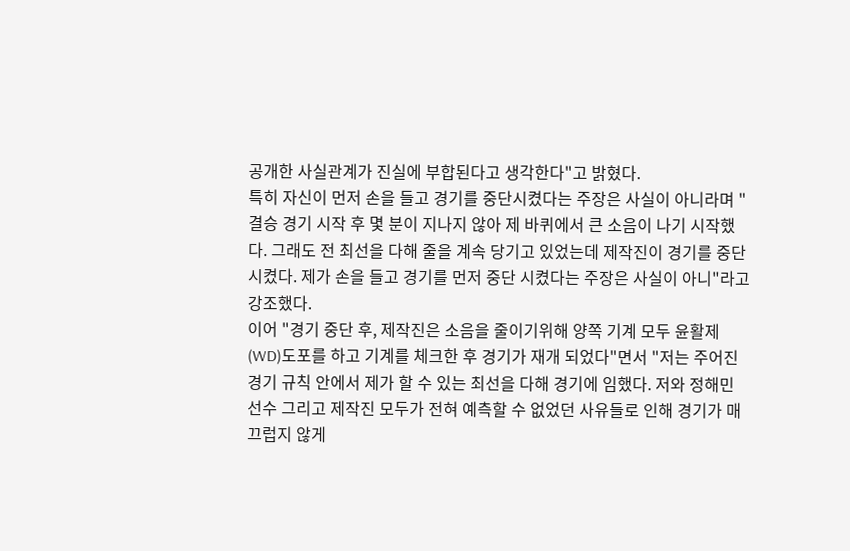공개한 사실관계가 진실에 부합된다고 생각한다"고 밝혔다.
특히 자신이 먼저 손을 들고 경기를 중단시켰다는 주장은 사실이 아니라며 "결승 경기 시작 후 몇 분이 지나지 않아 제 바퀴에서 큰 소음이 나기 시작했다. 그래도 전 최선을 다해 줄을 계속 당기고 있었는데 제작진이 경기를 중단시켰다. 제가 손을 들고 경기를 먼저 중단 시켰다는 주장은 사실이 아니"라고 강조했다.
이어 "경기 중단 후, 제작진은 소음을 줄이기위해 양쪽 기계 모두 윤활제(WD)도포를 하고 기계를 체크한 후 경기가 재개 되었다"면서 "저는 주어진 경기 규칙 안에서 제가 할 수 있는 최선을 다해 경기에 임했다. 저와 정해민 선수 그리고 제작진 모두가 전혀 예측할 수 없었던 사유들로 인해 경기가 매끄럽지 않게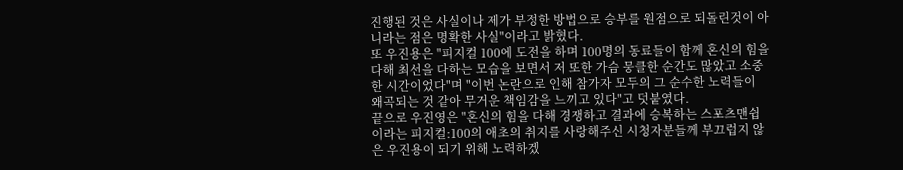진행된 것은 사실이나 제가 부정한 방법으로 승부를 원점으로 되돌린것이 아니라는 점은 명확한 사실"이라고 밝혔다.
또 우진용은 "피지컬 100에 도전을 하며 100명의 동료들이 함께 혼신의 힘을 다해 최선을 다하는 모습을 보면서 저 또한 가슴 뭉클한 순간도 많았고 소중한 시간이었다"며 "이번 논란으로 인해 참가자 모두의 그 순수한 노력들이 왜곡되는 것 같아 무거운 책임감을 느끼고 있다"고 덧붙였다.
끝으로 우진영은 "혼신의 힘을 다해 경쟁하고 결과에 승복하는 스포츠맨쉽이라는 피지컬:100의 애초의 취지를 사랑해주신 시청자분들께 부끄럽지 않은 우진용이 되기 위해 노력하겠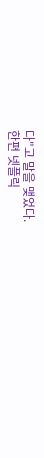다"고 말을 맺었다.
한편 넷플릭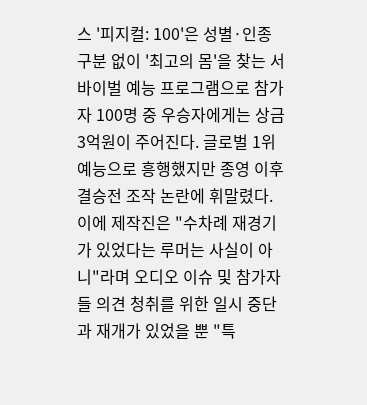스 '피지컬: 100'은 성별·인종 구분 없이 '최고의 몸'을 찾는 서바이벌 예능 프로그램으로 참가자 100명 중 우승자에게는 상금 3억원이 주어진다. 글로벌 1위 예능으로 흥행했지만 종영 이후 결승전 조작 논란에 휘말렸다.
이에 제작진은 "수차례 재경기가 있었다는 루머는 사실이 아니"라며 오디오 이슈 및 참가자들 의견 청취를 위한 일시 중단과 재개가 있었을 뿐 "특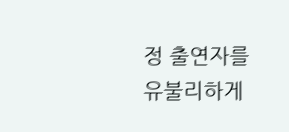정 출연자를 유불리하게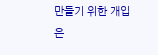만들기 위한 개입은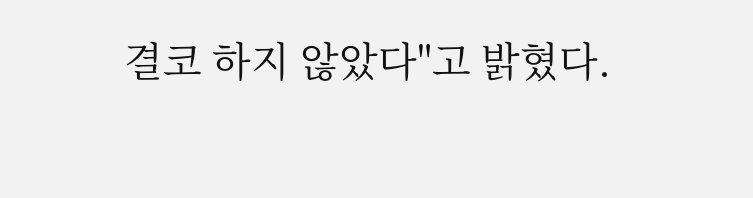결코 하지 않았다"고 밝혔다.